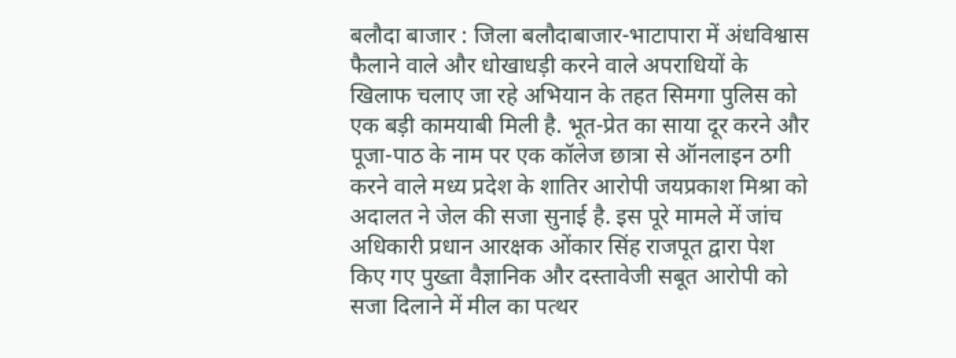बलौदा बाजार : जिला बलौदाबाजार-भाटापारा में अंधविश्वास फैलाने वाले और धोखाधड़ी करने वाले अपराधियों के खिलाफ चलाए जा रहे अभियान के तहत सिमगा पुलिस को एक बड़ी कामयाबी मिली है. भूत-प्रेत का साया दूर करने और पूजा-पाठ के नाम पर एक कॉलेज छात्रा से ऑनलाइन ठगी करने वाले मध्य प्रदेश के शातिर आरोपी जयप्रकाश मिश्रा को अदालत ने जेल की सजा सुनाई है. इस पूरे मामले में जांच अधिकारी प्रधान आरक्षक ओंकार सिंह राजपूत द्वारा पेश किए गए पुख्ता वैज्ञानिक और दस्तावेजी सबूत आरोपी को सजा दिलाने में मील का पत्थर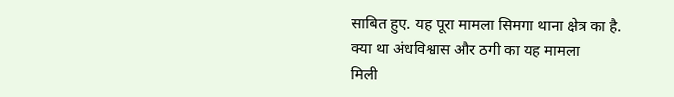साबित हुए. यह पूरा मामला सिमगा थाना क्षेत्र का है.
क्या था अंधविश्वास और ठगी का यह मामला
मिली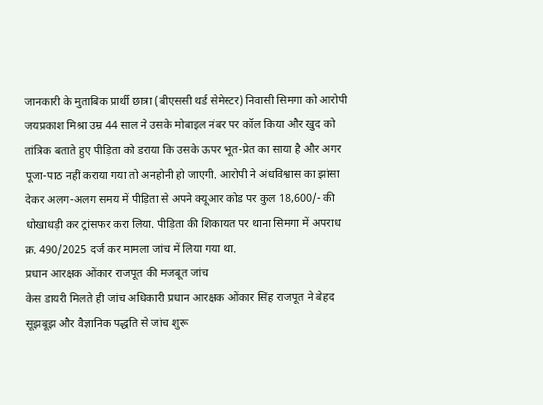जानकारी के मुताबिक प्रार्थी छात्रा (बीएससी थर्ड सेमेस्टर) निवासी सिमगा को आरोपी जयप्रकाश मिश्रा उम्र 44 साल ने उसके मोबाइल नंबर पर कॉल किया और खुद को तांत्रिक बताते हुए पीड़िता को डराया कि उसके ऊपर भूत-प्रेत का साया है और अगर पूजा-पाठ नहीं कराया गया तो अनहोनी हो जाएगी. आरोपी ने अंधविश्वास का झांसा देकर अलग-अलग समय में पीड़िता से अपने क्यूआर कोड पर कुल 18,600/- की धोखाधड़ी कर ट्रांसफर करा लिया. पीड़िता की शिकायत पर थाना सिमगा में अपराध क्र. 490/2025 दर्ज कर मामला जांच में लिया गया था.
प्रधान आरक्षक ओंकार राजपूत की मजबूत जांच
केस डायरी मिलते ही जांच अधिकारी प्रधान आरक्षक ओंकार सिंह राजपूत ने बेहद सूझबूझ और वैज्ञानिक पद्धति से जांच शुरू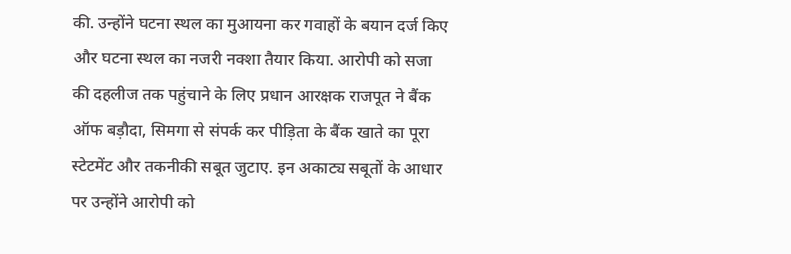की. उन्होंने घटना स्थल का मुआयना कर गवाहों के बयान दर्ज किए और घटना स्थल का नजरी नक्शा तैयार किया. आरोपी को सजा की दहलीज तक पहुंचाने के लिए प्रधान आरक्षक राजपूत ने बैंक ऑफ बड़ौदा, सिमगा से संपर्क कर पीड़िता के बैंक खाते का पूरा स्टेटमेंट और तकनीकी सबूत जुटाए. इन अकाट्य सबूतों के आधार पर उन्होंने आरोपी को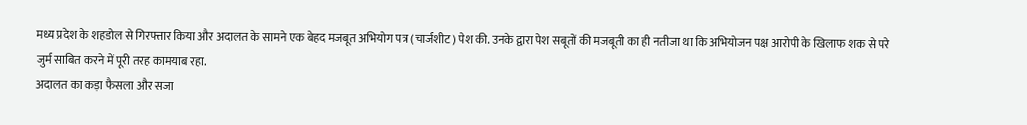मध्य प्रदेश के शहडोल से गिरफ्तार किया और अदालत के सामने एक बेहद मजबूत अभियोग पत्र (चार्जशीट) पेश की. उनके द्वारा पेश सबूतों की मजबूती का ही नतीजा था कि अभियोजन पक्ष आरोपी के खिलाफ शक से परे जुर्म साबित करने में पूरी तरह कामयाब रहा.
अदालत का कड़ा फैसला और सजा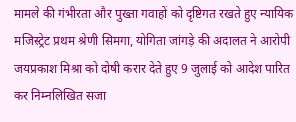मामले की गंभीरता और पुख्ता गवाहों को दृष्टिगत रखते हुए न्यायिक मजिस्ट्रेट प्रथम श्रेणी सिमगा, योगिता जांगड़े की अदालत ने आरोपी जयप्रकाश मिश्रा को दोषी करार देते हुए 9 जुलाई को आदेश पारित कर निम्नलिखित सजा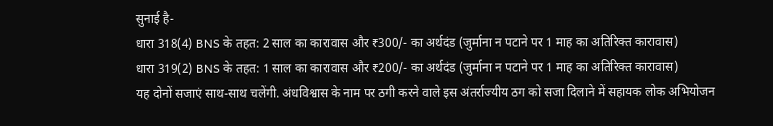सुनाई है-
धारा 318(4) BNS के तहत: 2 साल का कारावास और ₹300/- का अर्थदंड (जुर्माना न पटाने पर 1 माह का अतिरिक्त कारावास)
धारा 319(2) BNS के तहत: 1 साल का कारावास और ₹200/- का अर्थदंड (जुर्माना न पटाने पर 1 माह का अतिरिक्त कारावास)
यह दोनों सजाएं साथ-साथ चलेंगी. अंधविश्वास के नाम पर ठगी करने वाले इस अंतर्राज्यीय ठग को सजा दिलाने में सहायक लोक अभियोजन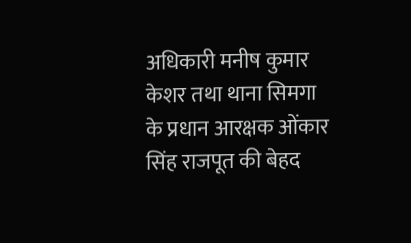अधिकारी मनीष कुमार केशर तथा थाना सिमगा के प्रधान आरक्षक ओंकार सिंह राजपूत की बेहद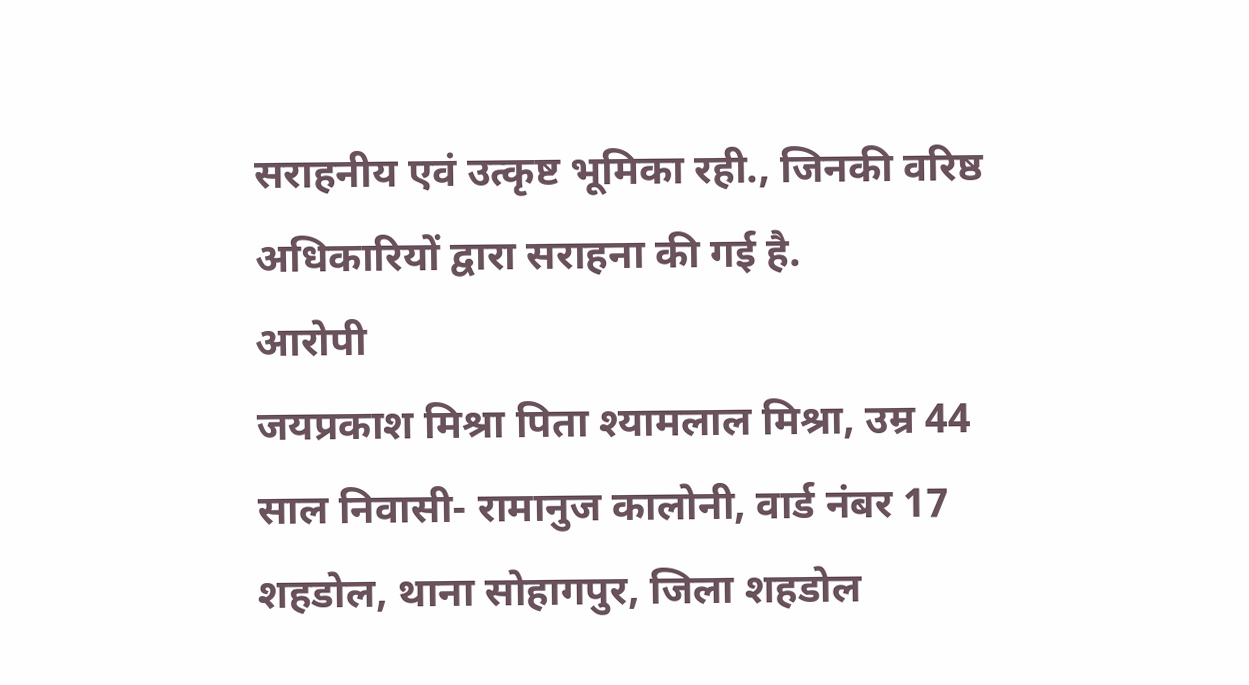सराहनीय एवं उत्कृष्ट भूमिका रही., जिनकी वरिष्ठ अधिकारियों द्वारा सराहना की गई है.
आरोपी
जयप्रकाश मिश्रा पिता श्यामलाल मिश्रा, उम्र 44 साल निवासी- रामानुज कालोनी, वार्ड नंबर 17 शहडोल, थाना सोहागपुर, जिला शहडोल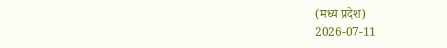(मध्य प्रदेश)
2026-07-11